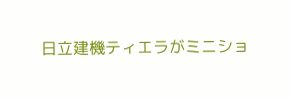日立建機ティエラがミニショ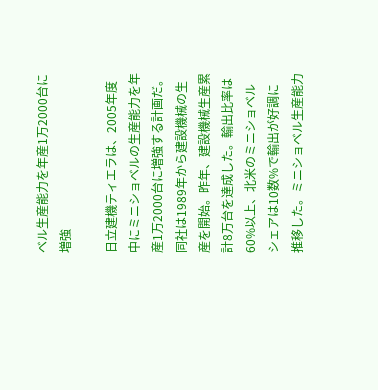ベル生産能力を年産1万2000台に増強

日立建機ティエラは、2005年度中にミニショベルの生産能力を年産1万2000台に増強する計画だ。同社は1989年から建設機械の生産を開始。昨年、建設機械生産累計8万台を達成した。輸出比率は60%以上、北米のミニショベルシェアは10数%で輸出が好調に推移した。ミニショベル生産能力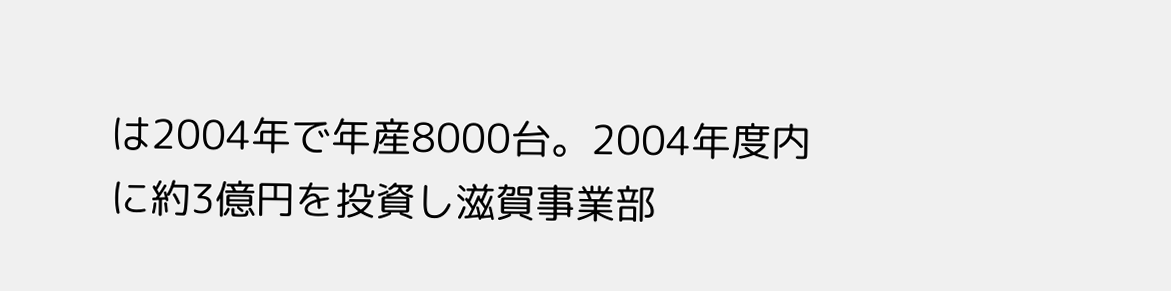は2004年で年産8000台。2004年度内に約3億円を投資し滋賀事業部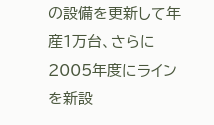の設備を更新して年産1万台、さらに2005年度にラインを新設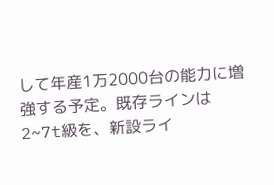して年産1万2000台の能力に増強する予定。既存ラインは2~7t級を、新設ライ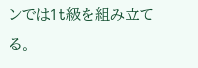ンでは1t級を組み立てる。